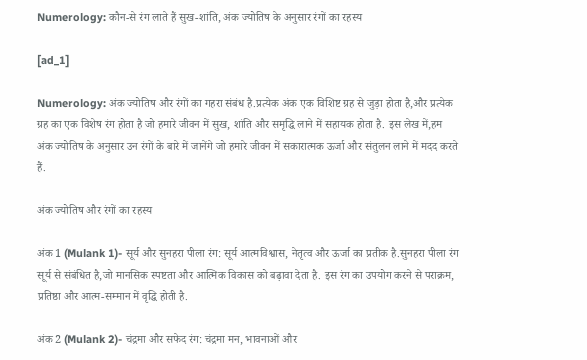Numerology: कौन-से रंग लाते हैं सुख-शांति, अंक ज्योतिष के अनुसार रंगों का रहस्य

[ad_1]

Numerology: अंक ज्योतिष और रंगों का गहरा संबंध है.प्रत्येक अंक एक विशिष्ट ग्रह से जुड़ा होता है,और प्रत्येक ग्रह का एक विशेष रंग होता है जो हमारे जीवन में सुख, शांति और समृद्धि लाने में सहायक होता है. इस लेख में,हम अंक ज्योतिष के अनुसार उन रंगों के बारे में जानेंगे जो हमारे जीवन में सकारात्मक ऊर्जा और संतुलन लाने में मदद करते हैं.

अंक ज्योतिष और रंगों का रहस्य

अंक 1 (Mulank 1)- सूर्य और सुनहरा पीला रंग: सूर्य आत्मविश्वास, नेतृत्व और ऊर्जा का प्रतीक है.सुनहरा पीला रंग सूर्य से संबंधित है,जो मानसिक स्पष्टता और आत्मिक विकास को बढ़ावा देता है. इस रंग का उपयोग करने से पराक्रम, प्रतिष्ठा और आत्म-सम्मान में वृद्धि होती है.

अंक 2 (Mulank 2)- चंद्रमा और सफेद रंग: चंद्रमा मन, भावनाओं और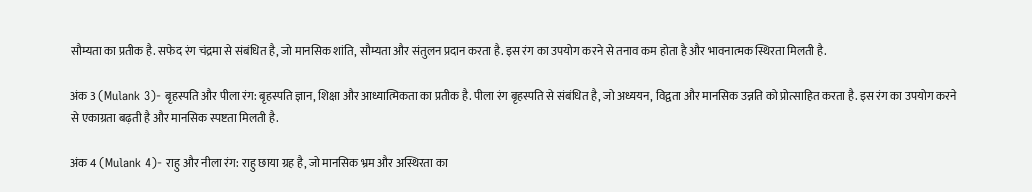सौम्यता का प्रतीक है. सफेद रंग चंद्रमा से संबंधित है, जो मानसिक शांति, सौम्यता और संतुलन प्रदान करता है. इस रंग का उपयोग करने से तनाव कम होता है और भावनात्मक स्थिरता मिलती है.

अंक 3 (Mulank 3)- बृहस्पति और पीला रंग: बृहस्पति ज्ञान, शिक्षा और आध्यात्मिकता का प्रतीक है. पीला रंग बृहस्पति से संबंधित है, जो अध्ययन, विद्वता और मानसिक उन्नति को प्रोत्साहित करता है. इस रंग का उपयोग करने से एकाग्रता बढ़ती है और मानसिक स्पष्टता मिलती है.

अंक 4 (Mulank 4)- राहु और नीला रंग: राहु छाया ग्रह है, जो मानसिक भ्रम और अस्थिरता का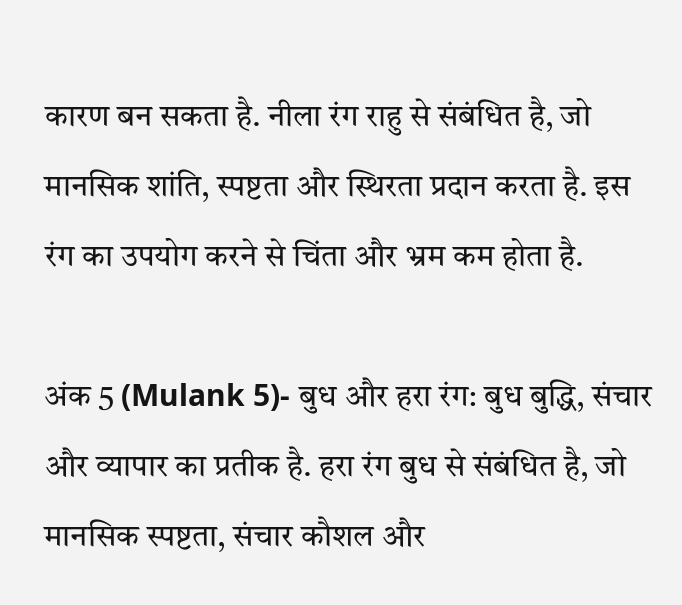कारण बन सकता है. नीला रंग राहु से संबंधित है, जो मानसिक शांति, स्पष्टता और स्थिरता प्रदान करता है. इस रंग का उपयोग करने से चिंता और भ्रम कम होता है.

अंक 5 (Mulank 5)- बुध और हरा रंग: बुध बुद्धि, संचार और व्यापार का प्रतीक है. हरा रंग बुध से संबंधित है, जो मानसिक स्पष्टता, संचार कौशल और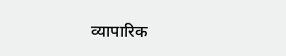व्यापारिक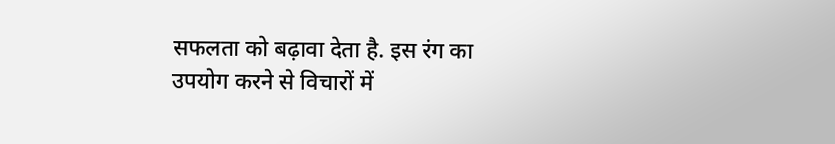सफलता को बढ़ावा देता है. इस रंग का उपयोग करने से विचारों में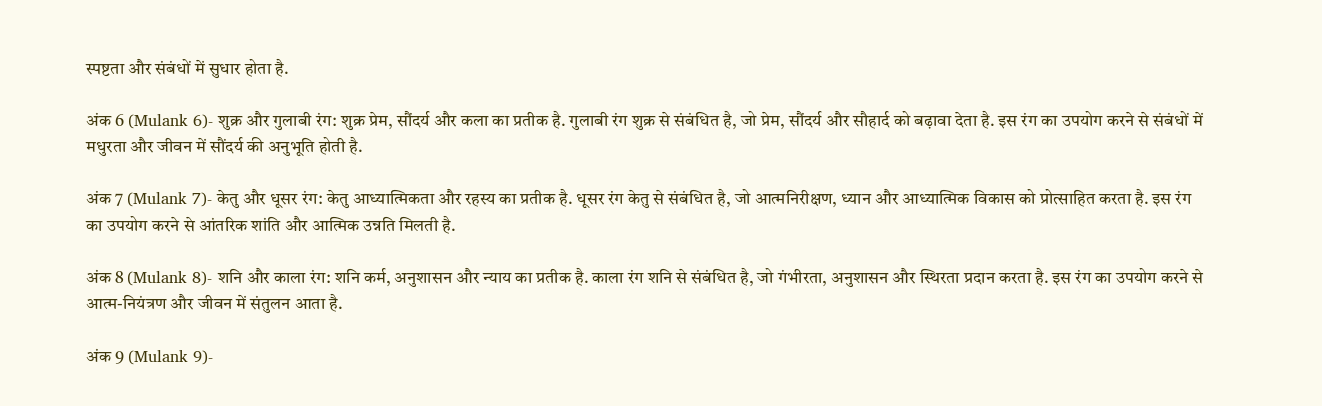स्पष्टता और संबंधों में सुधार होता है.

अंक 6 (Mulank 6)- शुक्र और गुलाबी रंग: शुक्र प्रेम, सौंदर्य और कला का प्रतीक है. गुलाबी रंग शुक्र से संबंधित है, जो प्रेम, सौंदर्य और सौहार्द को बढ़ावा देता है. इस रंग का उपयोग करने से संबंधों में मधुरता और जीवन में सौंदर्य की अनुभूति होती है.

अंक 7 (Mulank 7)- केतु और धूसर रंग: केतु आध्यात्मिकता और रहस्य का प्रतीक है. धूसर रंग केतु से संबंधित है, जो आत्मनिरीक्षण, ध्यान और आध्यात्मिक विकास को प्रोत्साहित करता है. इस रंग का उपयोग करने से आंतरिक शांति और आत्मिक उन्नति मिलती है.

अंक 8 (Mulank 8)- शनि और काला रंग: शनि कर्म, अनुशासन और न्याय का प्रतीक है. काला रंग शनि से संबंधित है, जो गंभीरता, अनुशासन और स्थिरता प्रदान करता है. इस रंग का उपयोग करने से आत्म-नियंत्रण और जीवन में संतुलन आता है.

अंक 9 (Mulank 9)-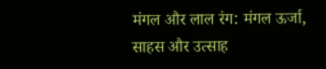मंगल और लाल रंग: मंगल ऊर्जा, साहस और उत्साह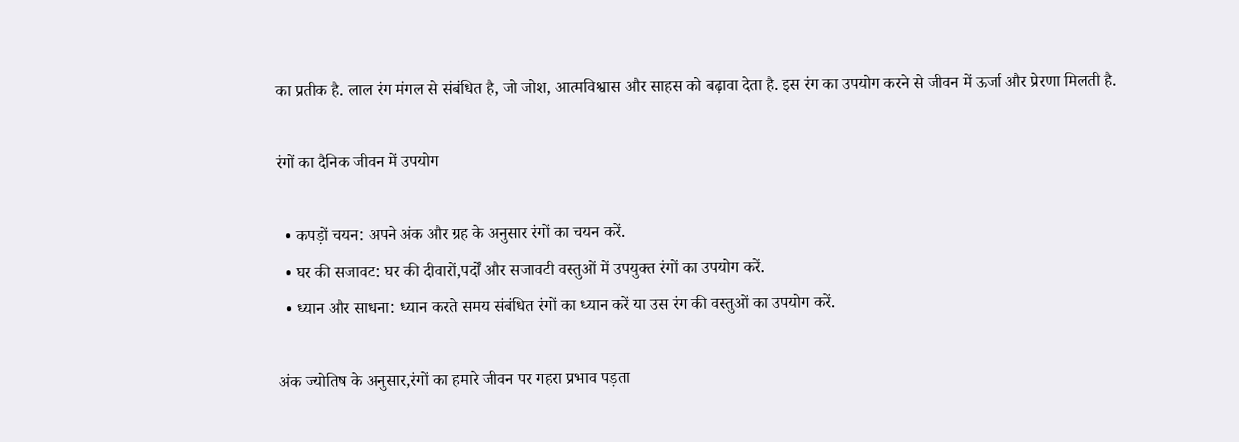का प्रतीक है. लाल रंग मंगल से संबंधित है, जो जोश, आत्मविश्वास और साहस को बढ़ावा देता है. इस रंग का उपयोग करने से जीवन में ऊर्जा और प्रेरणा मिलती है.

रंगों का दैनिक जीवन में उपयोग

  • कपड़ों चयन: अपने अंक और ग्रह के अनुसार रंगों का चयन करें.
  • घर की सजावट: घर की दीवारों,पर्दों और सजावटी वस्तुओं में उपयुक्त रंगों का उपयोग करें.
  • ध्यान और साधना: ध्यान करते समय संबंधित रंगों का ध्यान करें या उस रंग की वस्तुओं का उपयोग करें.

अंक ज्योतिष के अनुसार,रंगों का हमारे जीवन पर गहरा प्रभाव पड़ता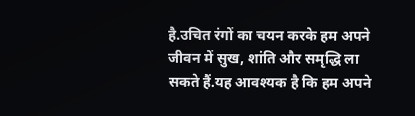है.उचित रंगों का चयन करके हम अपने जीवन में सुख, शांति और समृद्धि ला सकते हैं.यह आवश्यक है कि हम अपने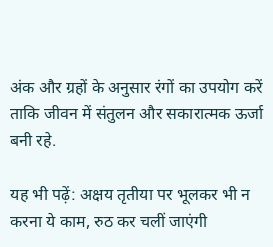अंक और ग्रहों के अनुसार रंगों का उपयोग करें ताकि जीवन में संतुलन और सकारात्मक ऊर्जा बनी रहे.

यह भी पढ़ें: अक्षय तृतीया पर भूलकर भी न करना ये काम, रुठ कर चलीं जाएंगी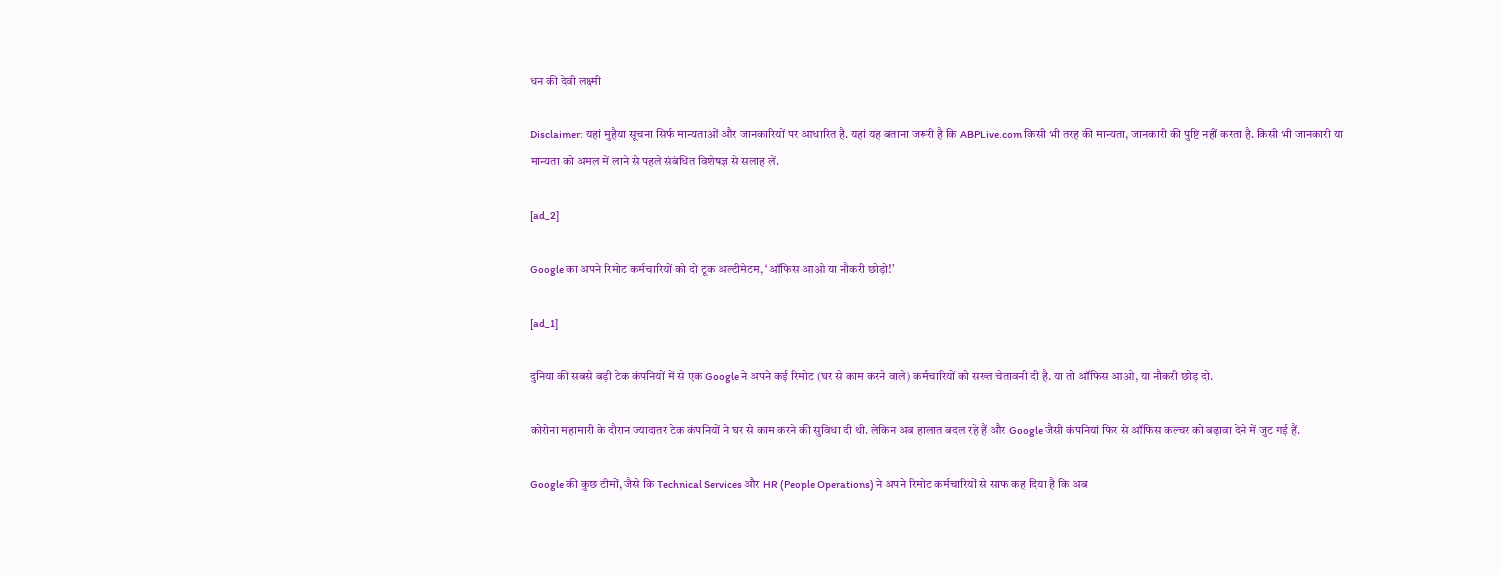धन की देवी लक्ष्मी

Disclaimer: यहां मुहैया सूचना सिर्फ मान्यताओं और जानकारियों पर आधारित है. यहां यह बताना जरूरी है कि ABPLive.com किसी भी तरह की मान्यता, जानकारी की पुष्टि नहीं करता है. किसी भी जानकारी या मान्यता को अमल में लाने से पहले संबंधित विशेषज्ञ से सलाह लें.

[ad_2]

Google का अपने रिमोट कर्मचारियों को दो टूक अल्टीमेटम, ‘ऑफिस आओ या नौकरी छोड़ो!’

[ad_1]

दुनिया की सबसे बड़ी टेक कंपनियों में से एक Google ने अपने कई रिमोट (घर से काम करने वाले) कर्मचारियों को सख्त चेतावनी दी है. या तो ऑफिस आओ, या नौकरी छोड़ दो.

कोरोना महामारी के दौरान ज्यादातर टेक कंपनियों ने घर से काम करने की सुविधा दी थी. लेकिन अब हालात बदल रहे हैं और Google जैसी कंपनियां फिर से ऑफिस कल्चर को बढ़ावा देने में जुट गई हैं.

Google की कुछ टीमों, जैसे कि Technical Services और HR (People Operations) ने अपने रिमोट कर्मचारियों से साफ कह दिया है कि अब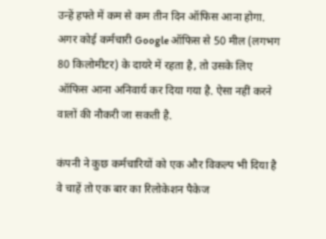उन्हें हफ्ते में कम से कम तीन दिन ऑफिस आना होगा. अगर कोई कर्मचारी Google ऑफिस से 50 मील (लगभग 80 किलोमीटर) के दायरे में रहता है, तो उसके लिए ऑफिस आना अनिवार्य कर दिया गया है. ऐसा नहीं करने वालों की नौकरी जा सकती है.

कंपनी ने कुछ कर्मचारियों को एक और विकल्प भी दिया है वे चाहें तो एक बार का रिलोकेशन पैकेज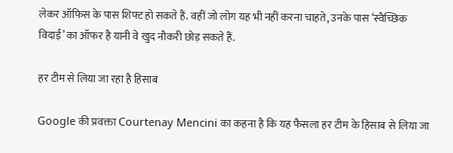लेकर ऑफिस के पास शिफ्ट हो सकते हैं. वहीं जो लोग यह भी नहीं करना चाहते, उनके पास ‘स्वैच्छिक विदाई’ का ऑफर है यानी वे खुद नौकरी छोड़ सकते हैं.

हर टीम से लिया जा रहा है हिसाब

Google की प्रवक्ता Courtenay Mencini का कहना है कि यह फैसला हर टीम के हिसाब से लिया जा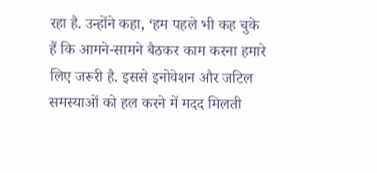रहा है. उन्होंने कहा, ‘हम पहले भी कह चुके हैं कि आमने-सामने बैठकर काम करना हमारे लिए जरूरी है. इससे इनोवेशन और जटिल समस्याओं को हल करने में मदद मिलती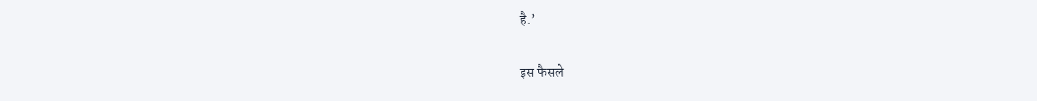है.’

इस फैसले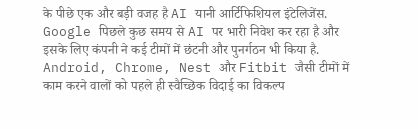के पीछे एक और बड़ी वजह है AI यानी आर्टिफिशियल इंटेलिजेंस. Google पिछले कुछ समय से AI पर भारी निवेश कर रहा है और इसके लिए कंपनी ने कई टीमों में छंटनी और पुनर्गठन भी किया है. Android, Chrome, Nest और Fitbit जैसी टीमों में काम करने वालों को पहले ही स्वैच्छिक विदाई का विकल्प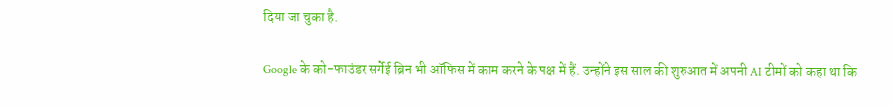दिया जा चुका है.

Google के को-फाउंडर सर्गेई ब्रिन भी ऑफिस में काम करने के पक्ष में हैं. उन्होंने इस साल की शुरुआत में अपनी AI टीमों को कहा था कि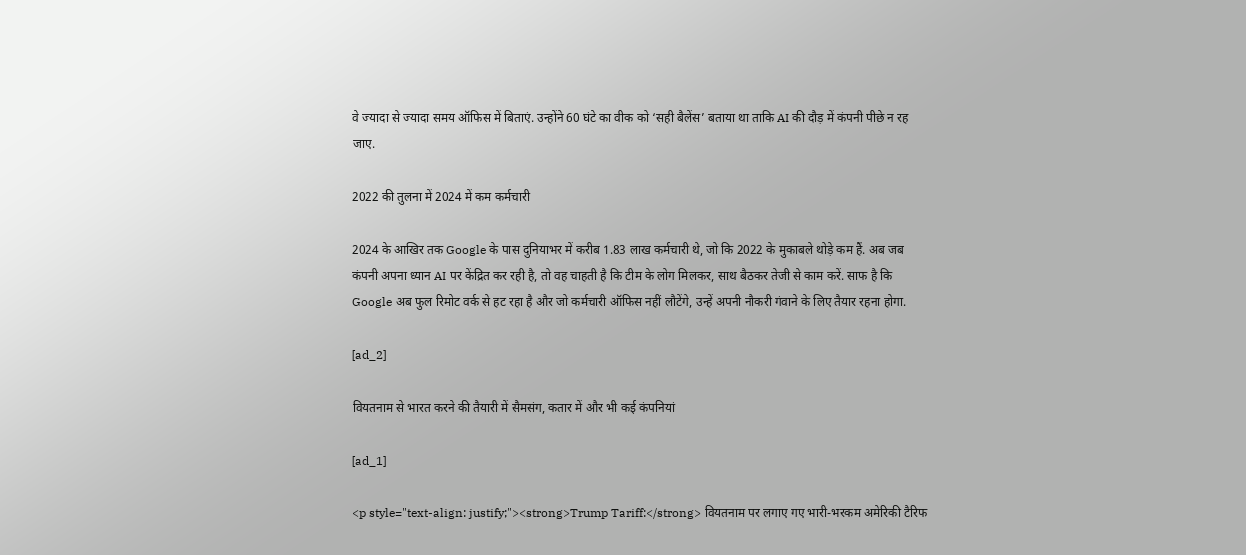वे ज्यादा से ज्यादा समय ऑफिस में बिताएं. उन्होंने 60 घंटे का वीक को ‘सही बैलेंस’ बताया था ताकि AI की दौड़ में कंपनी पीछे न रह जाए.

2022 की तुलना में 2024 में कम कर्मचारी

2024 के आखिर तक Google के पास दुनियाभर में करीब 1.83 लाख कर्मचारी थे, जो कि 2022 के मुकाबले थोड़े कम हैं. अब जब कंपनी अपना ध्यान AI पर केंद्रित कर रही है, तो वह चाहती है कि टीम के लोग मिलकर, साथ बैठकर तेजी से काम करें. साफ है कि Google अब फुल रिमोट वर्क से हट रहा है और जो कर्मचारी ऑफिस नहीं लौटेंगे, उन्हें अपनी नौकरी गंवाने के लिए तैयार रहना होगा.

[ad_2]

वियतनाम से भारत करने की तैयारी में सैमसंग, कतार में और भी कई कंपनियां

[ad_1]

<p style="text-align: justify;"><strong>Trump Tariff:</strong> वियतनाम पर लगाए गए भारी-भरकम अमेरिकी टैरिफ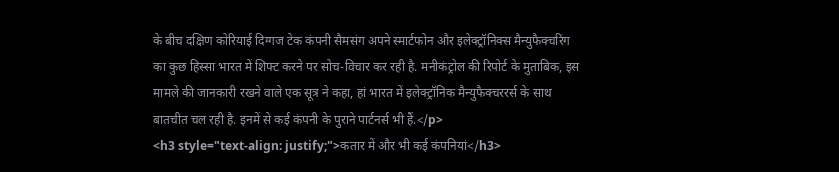के बीच दक्षिण कोरियाई दिग्गज टेक कंपनी सैमसंग अपने स्मार्टफोन और इलेक्ट्रॉनिक्स मैन्युफैक्चरिंग का कुछ हिस्सा भारत में शिफ्ट करने पर सोच-विचार कर रही है. मनीकंट्रोल की रिपोर्ट के मुताबिक, इस मामले की जानकारी रखने वाले एक सूत्र ने कहा, हां भारत में इलेक्ट्रॉनिक मैन्युफैक्चररर्स के साथ बातचीत चल रही है. इनमें से कई कंपनी के पुराने पार्टनर्स भी हैं.</p>
<h3 style="text-align: justify;">कतार में और भी कई कंपनियां</h3>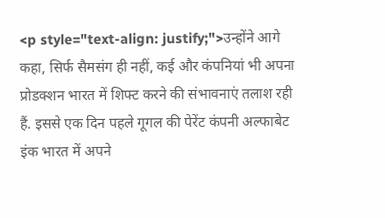<p style="text-align: justify;">उन्होंने आगे कहा, सिर्फ सैमसंग ही नहीं, कई और कंपनियां भी अपना प्रोडक्शन भारत में शिफ्ट करने की संभावनाएं तलाश रही हैं. इससे एक दिन पहले गूगल की पेरेंट कंपनी अल्फाबेट इंक भारत में अपने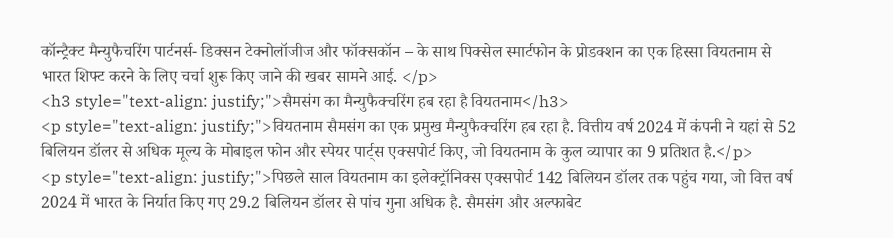कॉन्ट्रैक्ट मैन्युफैचरिंग पार्टनर्स- डिक्सन टेक्नोलॉजीज और फॉक्सकॉन – के साथ पिक्सेल स्मार्टफोन के प्रोडक्शन का एक हिस्सा वियतनाम से भारत शिफ्ट करने के लिए चर्चा शुरू किए जाने की खबर सामने आई. </p>
<h3 style="text-align: justify;">सैमसंग का मैन्युफैक्चरिंग हब रहा है वियतनाम</h3>
<p style="text-align: justify;">वियतनाम सैमसंग का एक प्रमुख मैन्युफैक्चरिंग हब रहा है. वित्तीय वर्ष 2024 में कंपनी ने यहां से 52 बिलियन डॉलर से अधिक मूल्य के मोबाइल फोन और स्पेयर पार्ट्स एक्सपोर्ट किए, जो वियतनाम के कुल व्यापार का 9 प्रतिशत है.</p>
<p style="text-align: justify;">पिछले साल वियतनाम का इलेक्ट्रॉनिक्स एक्सपोर्ट 142 बिलियन डॉलर तक पहुंच गया, जो वित्त वर्ष 2024 में भारत के निर्यात किए गए 29.2 बिलियन डॉलर से पांच गुना अधिक है. सैमसंग और अल्फाबेट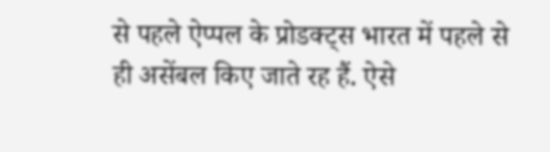से पहले ऐप्पल के प्रोडक्ट्स भारत में पहले से ही असेंबल किए जाते रह हैं. ऐसे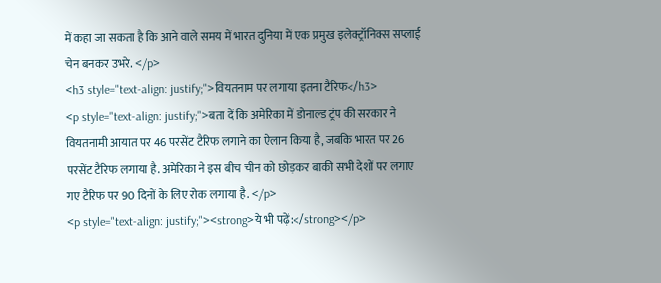में कहा जा सकता है कि आने वाले समय में भारत दुनिया में एक प्रमुख इलेक्ट्रॉनिक्स सप्लाई चेन बनकर उभरे. </p>
<h3 style="text-align: justify;">वियतनाम पर लगाया इतना टैरिफ</h3>
<p style="text-align: justify;">बता दें कि अमेरिका में डोनाल्ड ट्रंप की सरकार ने वियतनामी आयात पर 46 परसेंट टैरिफ लगाने का ऐलान किया है, जबकि भारत पर 26 परसेंट टैरिफ लगाया है. अमेरिका ने इस बीच चीन को छोड़कर बाकी सभी देशों पर लगाए गए टैरिफ पर 90 दिनों के लिए रोक लगाया है. </p>
<p style="text-align: justify;"><strong>ये भी पढ़ें:</strong></p>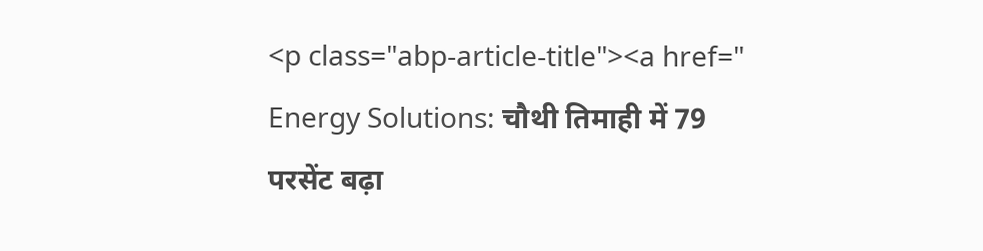<p class="abp-article-title"><a href=" Energy Solutions: चौथी तिमाही में 79 परसेंट बढ़ा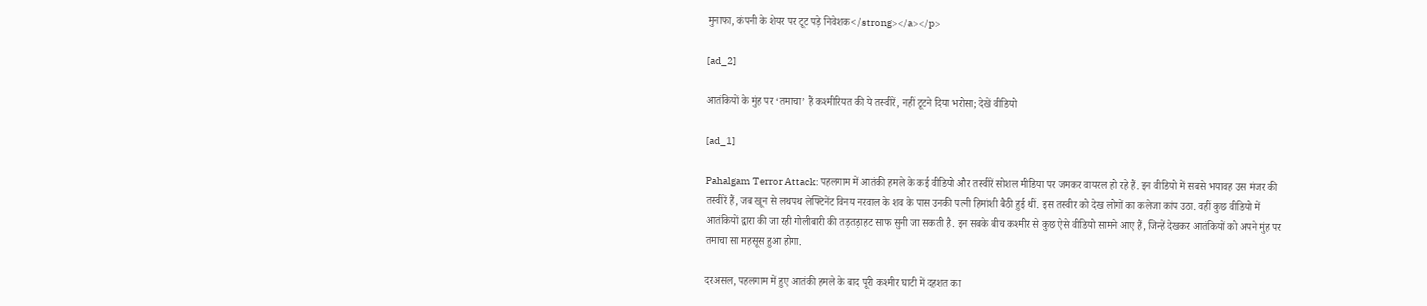मुनाफा, कंपनी के शेयर पर टूट पड़े निवेशक</strong></a></p>

[ad_2]

आतंकियों के मुंह पर ‘तमाचा’ हैं कश्मीरियत की ये तस्वीरें, नहीं टूटने दिया भरोसा; देखें वीडियो

[ad_1]

Pahalgam Terror Attack: पहलगाम में आतंकी हमले के कई वीडियो और तस्वीरें सोशल मीडिया पर जमकर वायरल हो रहे हैं. इन वीडियो में सबसे भयावह उस मंजर की तस्वीरें हैं, जब खून से लथपथ लेफ्टिनेंट विनय नरवाल के शव के पास उनकी पत्नी हिमांशी बैठी हुई थीं. इस तस्वीर को देख लोगों का कलेजा कांप उठा. वहीं कुछ वीडियो में आतंकियों द्वारा की जा रही गोलीबारी की तड़तड़ाहट साफ सुनी जा सकती है. इन सबके बीच कश्मीर से कुछ ऐसे वीडियो सामने आए हैं, जिन्हें देखकर आतंकियों को अपने मुंह पर तमाचा सा महसूस हुआ होगा.

दरअसल, पहलगाम में हुए आतंकी हमले के बाद पूरी कश्मीर घाटी में दहशत का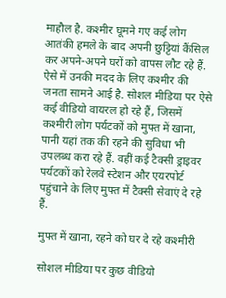माहौल है. कश्मीर घूमने गए कई लोग आतंकी हमले के बाद अपनी छुट्टियां कैंसिल कर अपने-अपने घरों को वापस लौट रहे हैं. ऐसे में उनकी मदद के लिए कश्मीर की जनता सामने आई है. सोशल मीडिया पर ऐसे कई वीडियो वायरल हो रहे हैं, जिसमें कश्मीरी लोग पर्यटकों को मुफ्त में खाना, पानी यहां तक की रहने की सुविधा भी उपलब्ध करा रहे हैं. वहीं कई टैक्सी ड्राइवर पर्यटकों को रेलवे स्टेशन और एयरपोर्ट पहुंचाने के लिए मुफ्त में टैक्सी सेवाएं दे रहे हैं.

मुफ्त में खाना, रहने को घर दे रहे कश्मीरी

सोशल मीडिया पर कुछ वीडियो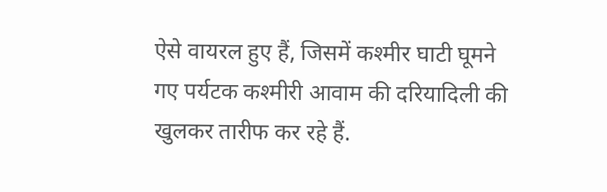ऐसे वायरल हुए हैं, जिसमें कश्मीर घाटी घूमने गए पर्यटक कश्मीरी आवाम की दरियादिली की खुलकर तारीफ कर रहे हैं.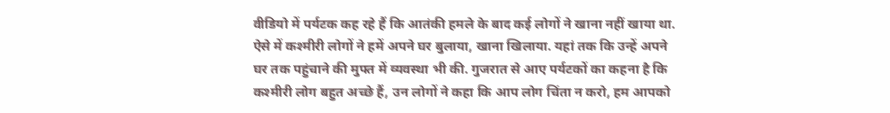वीडियो में पर्यटक कह रहे हैं कि आतंकी हमले के बाद कई लोगों ने खाना नहीं खाया था. ऐसे में कश्मीरी लोगों ने हमें अपने घर बुलाया, खाना खिलाया. यहां तक कि उन्हें अपने घर तक पहुंचाने की मुफ्त में व्यवस्था भी की. गुजरात से आए पर्यटकों का कहना है कि कश्मीरी लोग बहुत अच्छे हैं, उन लोगों ने कहा कि आप लोग चिंता न करो, हम आपको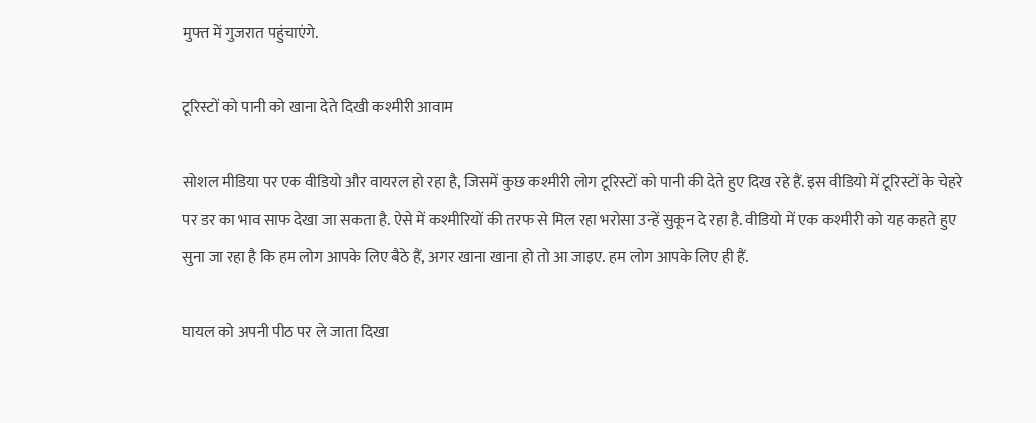मुफ्त में गुजरात पहुंचाएंगे.

टूरिस्टों को पानी को खाना देते दिखी कश्मीरी आवाम

सोशल मीडिया पर एक वीडियो और वायरल हो रहा है, जिसमें कुछ कश्मीरी लोग टूरिस्टों को पानी की देते हुए दिख रहे हैं. इस वीडियो में टूरिस्टों के चेहरे पर डर का भाव साफ देखा जा सकता है. ऐसे में कश्मीरियों की तरफ से मिल रहा भरोसा उन्हें सुकून दे रहा है. वीडियो में एक कश्मीरी को यह कहते हुए सुना जा रहा है कि हम लोग आपके लिए बैठे हैं, अगर खाना खाना हो तो आ जाइए. हम लोग आपके लिए ही हैं.

घायल को अपनी पीठ पर ले जाता दिखा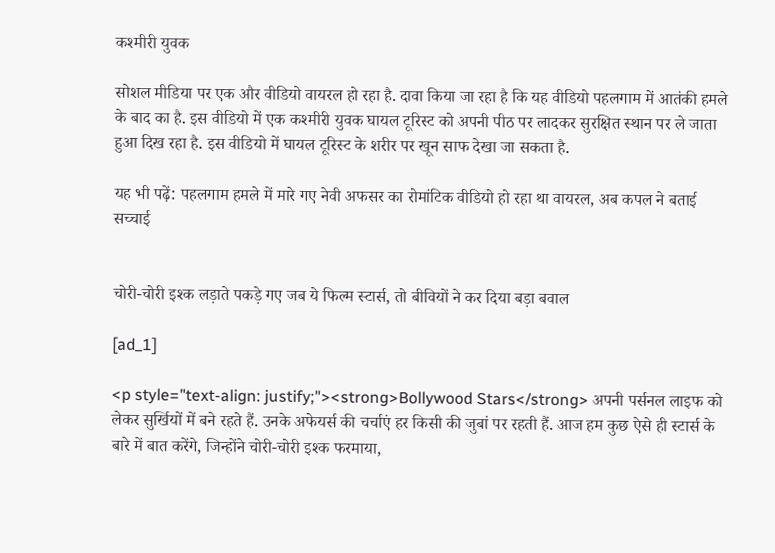कश्मीरी युवक

सोशल मीडिया पर एक और वीडियो वायरल हो रहा है. दावा किया जा रहा है कि यह वीडियो पहलगाम में आतंकी हमले के बाद का है. इस वीडियो में एक कश्मीरी युवक घायल टूरिस्ट को अपनी पीठ पर लादकर सुरक्षित स्थान पर ले जाता हुआ दिख रहा है. इस वीडियो में घायल टूरिस्ट के शरीर पर खून साफ देखा जा सकता है.

यह भी पढ़ें: पहलगाम हमले में मारे गए नेवी अफसर का रोमांटिक वीडियो हो रहा था वायरल, अब कपल ने बताई सच्चाई


चोरी-चोरी इश्क लड़ाते पकड़े गए जब ये फिल्म स्टार्स, तो बीवियों ने कर दिया बड़ा बवाल

[ad_1]

<p style="text-align: justify;"><strong>Bollywood Stars</strong> अपनी पर्सनल लाइफ को लेकर सुर्खियों में बने रहते हैं. उनके अफेयर्स की चर्चाएं हर किसी की जुबां पर रहती हैं. आज हम कुछ ऐसे ही स्टार्स के बारे में बात करेंगे, जिन्होंने चोरी-चोरी इश्क फरमाया,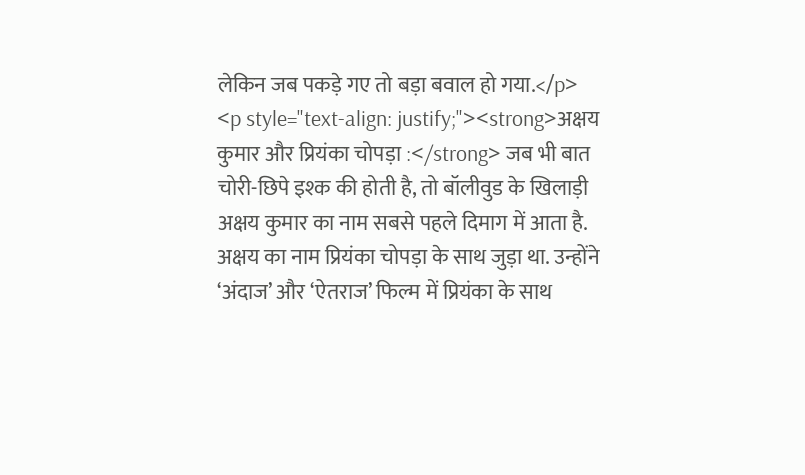लेकिन जब पकड़े गए तो बड़ा बवाल हो गया.</p>
<p style="text-align: justify;"><strong>अक्षय कुमार और प्रियंका चोपड़ा :</strong> जब भी बात चोरी-छिपे इश्क की होती है, तो बॉलीवुड के खिलाड़ी अक्षय कुमार का नाम सबसे पहले दिमाग में आता है. अक्षय का नाम प्रियंका चोपड़ा के साथ जुड़ा था. उन्होंने ‘अंदाज’ और ‘ऐतराज’ फिल्म में प्रियंका के साथ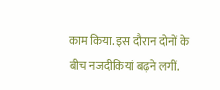काम किया. इस दौरान दोनों के बीच नजदीकियां बढ़ने लगीं.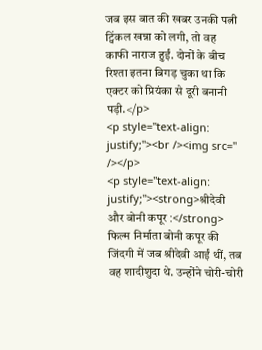जब इस बात की खबर उनकी पत्नी ट्विंकल खन्ना को लगी, तो वह काफी नाराज हुईं. दोनों के बीच रिश्ता इतना बिगड़ चुका था कि एक्टर को प्रियंका से दूरी बनानी पड़ी.</p>
<p style="text-align: justify;"><br /><img src=" /></p>
<p style="text-align: justify;"><strong>श्रीदेवी और बोनी कपूर :</strong> फिल्म निर्माता बोनी कपूर की जिंदगी में जब श्रीदेवी आईं थीं, तब वह शादीशुदा थे. उन्होंने चोरी-चोरी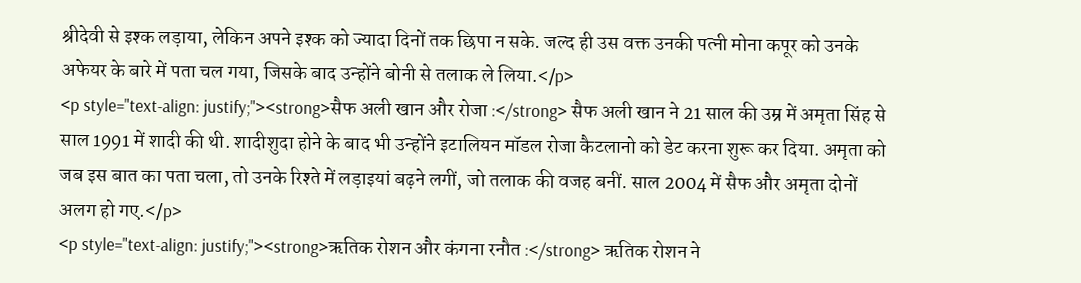श्रीदेवी से इश्क लड़ाया, लेकिन अपने इश्क को ज्यादा दिनों तक छिपा न सके. जल्द ही उस वक्त उनकी पत्नी मोना कपूर को उनके अफेयर के बारे में पता चल गया, जिसके बाद उन्होंने बोनी से तलाक ले लिया.</p>
<p style="text-align: justify;"><strong>सैफ अली खान और रोजा :</strong> सैफ अली खान ने 21 साल की उम्र में अमृता सिंह से साल 1991 में शादी की थी. शादीशुदा होने के बाद भी उन्होंने इटालियन मॉडल रोजा कैटलानो को डेट करना शुरू कर दिया. अमृता को जब इस बात का पता चला, तो उनके रिश्ते में लड़ाइयां बढ़ने लगीं, जो तलाक की वजह बनीं. साल 2004 में सैफ और अमृता दोनों अलग हो गए.</p>
<p style="text-align: justify;"><strong>ऋतिक रोशन और कंगना रनौत :</strong> ऋतिक रोशन ने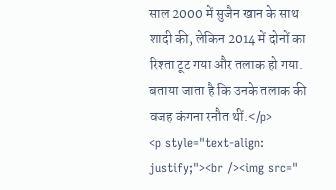साल 2000 में सुजैन खान के साथ शादी की, लेकिन 2014 में दोनों का रिश्ता टूट गया और तलाक हो गया. बताया जाता है कि उनके तलाक की वजह कंगना रनौत थीं.</p>
<p style="text-align: justify;"><br /><img src="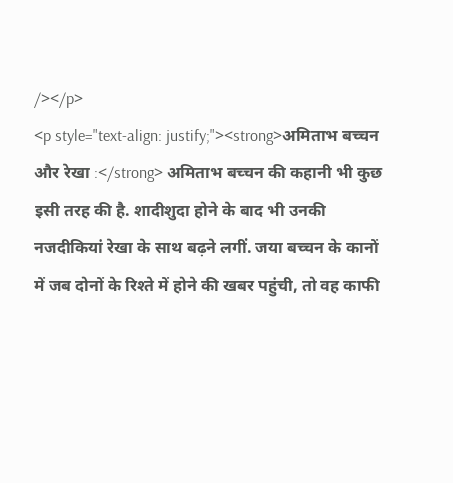/></p>
<p style="text-align: justify;"><strong>अमिताभ बच्चन और रेखा :</strong> अमिताभ बच्चन की कहानी भी कुछ इसी तरह की है. शादीशुदा होने के बाद भी उनकी नजदीकियां रेखा के साथ बढ़ने लगीं. जया बच्चन के कानों में जब दोनों के रिश्ते में होने की खबर पहुंची, तो वह काफी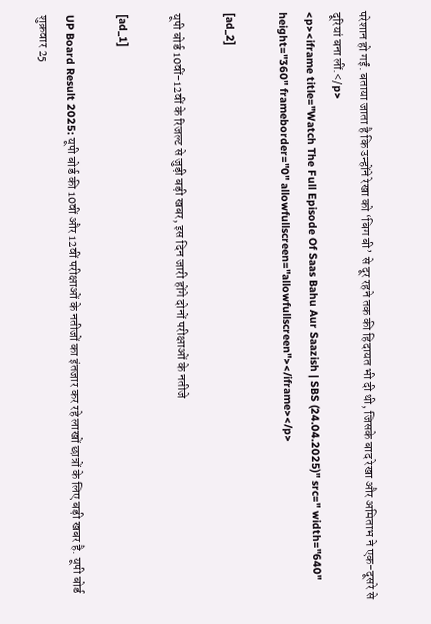परेशान हो गईं. बताया जाता है कि उन्होंने रेखा को ‘बिग बी’ से दूर रहने तक की हिदायत भी दी थी, जिसके बाद रेखा और अमिताभ ने एक-दूसरे से दूरियां बना लीं.</p>
<p><iframe title="Watch The Full Episode Of Saas Bahu Aur Saazish | SBS (24.04.2025)" src=" width="640" height="360" frameborder="0" allowfullscreen="allowfullscreen"></iframe></p>

[ad_2]

यूपी बोर्ड 10वीं-12वीं के रिजल्ट से जुड़ी बड़ी खबर, इस दिन जारी होंगे दोनों परीक्षाओं के नतीजे

[ad_1]

UP Board Result 2025: यूपी बोर्ड की 10वीं और 12वीं परीक्षाओं के नतीजों का इंतजार कर रहे लाखों छात्रों के लिए बड़ी खबर है. यूपी बोर्ड शुक्रवार 25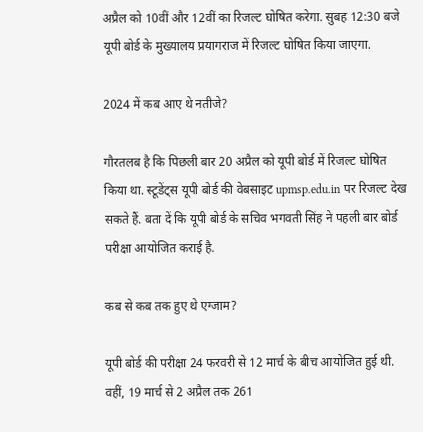अप्रैल को 10वीं और 12वीं का रिजल्ट घोषित करेगा. सुबह 12:30 बजे यूपी बोर्ड के मुख्यालय प्रयागराज में रिजल्ट घोषित किया जाएगा.

2024 में कब आए थे नतीजे?

गौरतलब है कि पिछली बार 20 अप्रैल को यूपी बोर्ड में रिजल्ट घोषित किया था. स्टूडेंट्स यूपी बोर्ड की वेबसाइट upmsp.edu.in पर रिजल्ट देख सकते हैं. बता दें कि यूपी बोर्ड के सचिव भगवती सिंह ने पहली बार बोर्ड परीक्षा आयोजित कराई है.

कब से कब तक हुए थे एग्जाम?

यूपी बोर्ड की परीक्षा 24 फरवरी से 12 मार्च के बीच आयोजित हुई थी. वहीं, 19 मार्च से 2 अप्रैल तक 261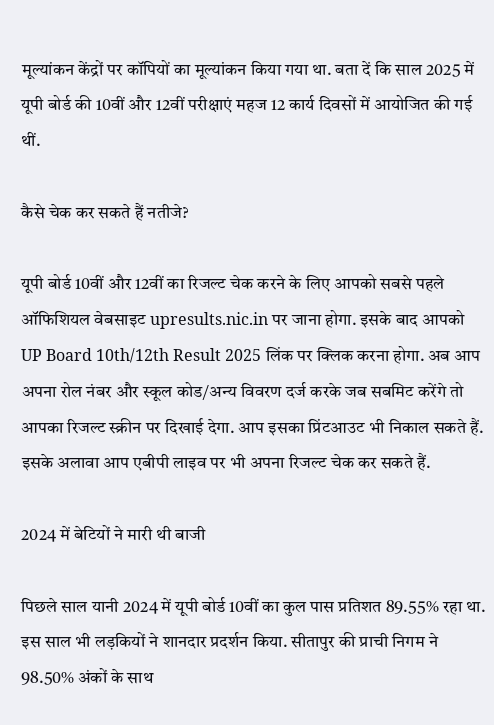मूल्यांकन केंद्रों पर कॉपियों का मूल्यांकन किया गया था. बता दें कि साल 2025 में यूपी बोर्ड की 10वीं और 12वीं परीक्षाएं महज 12 कार्य दिवसों में आयोजित की गई थीं.

कैसे चेक कर सकते हैं नतीजे?

यूपी बोर्ड 10वीं और 12वीं का रिजल्ट चेक करने के लिए आपको सबसे पहले ऑफिशियल वेबसाइट upresults.nic.in पर जाना होगा. इसके बाद आपको UP Board 10th/12th Result 2025 लिंक पर क्लिक करना होगा. अब आप अपना रोल नंबर और स्कूल कोड/अन्य विवरण दर्ज करके जब सबमिट करेंगे तो आपका रिजल्ट स्क्रीन पर दिखाई देगा. आप इसका प्रिंटआउट भी निकाल सकते हैं. इसके अलावा आप एबीपी लाइव पर भी अपना रिजल्ट चेक कर सकते हैं.

2024 में बेटियों ने मारी थी बाजी

पिछले साल यानी 2024 में यूपी बोर्ड 10वीं का कुल पास प्रतिशत 89.55% रहा था. इस साल भी लड़कियों ने शानदार प्रदर्शन किया. सीतापुर की प्राची निगम ने 98.50% अंकों के साथ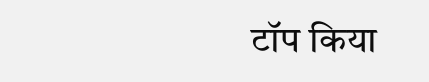टॉप किया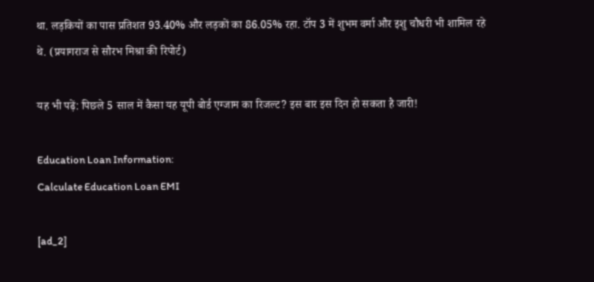था. लड़कियों का पास प्रतिशत 93.40% और लड़कों का 86.05% रहा. टॉप 3 में शुभम वर्मा और इशु चौधरी भी शामिल रहे थे. (प्रयागराज से सौरभ मिश्रा की रिपोर्ट)

यह भी पढ़ें: पिछले 5 साल में कैसा यह यूपी बोर्ड एग्जाम का रिजल्ट? इस बार इस दिन हो सकता है जारी!

Education Loan Information:
Calculate Education Loan EMI

[ad_2]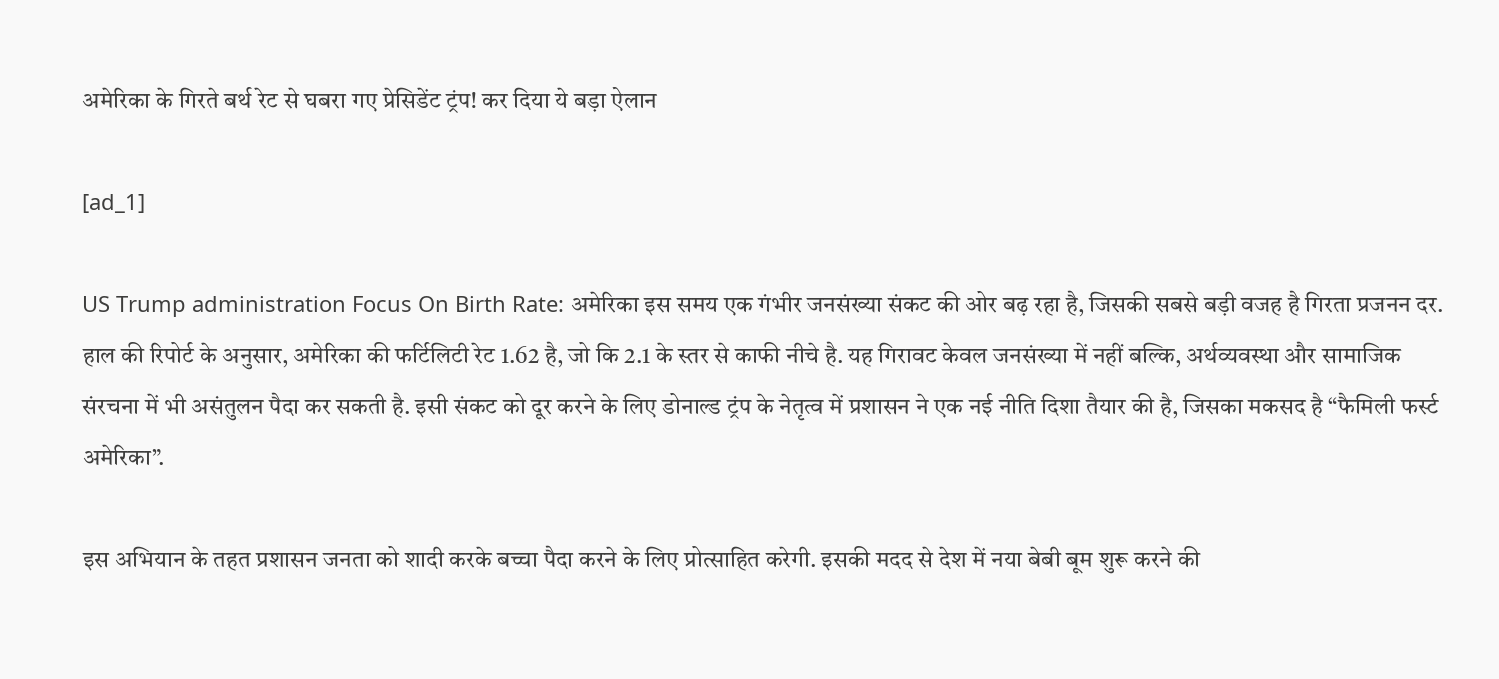अमेरिका के गिरते बर्थ रेट से घबरा गए प्रेसिडेंट ट्रंप! कर दिया ये बड़ा ऐलान

[ad_1]

US Trump administration Focus On Birth Rate: अमेरिका इस समय एक गंभीर जनसंख्या संकट की ओर बढ़ रहा है, जिसकी सबसे बड़ी वजह है गिरता प्रजनन दर. हाल की रिपोर्ट के अनुसार, अमेरिका की फर्टिलिटी रेट 1.62 है, जो कि 2.1 के स्तर से काफी नीचे है. यह गिरावट केवल जनसंख्या में नहीं बल्कि, अर्थव्यवस्था और सामाजिक संरचना में भी असंतुलन पैदा कर सकती है. इसी संकट को दूर करने के लिए डोनाल्ड ट्रंप के नेतृत्व में प्रशासन ने एक नई नीति दिशा तैयार की है, जिसका मकसद है “फैमिली फर्स्ट अमेरिका”.

इस अभियान के तहत प्रशासन जनता को शादी करके बच्चा पैदा करने के लिए प्रोत्साहित करेगी. इसकी मदद से देश में नया बेबी बूम शुरू करने की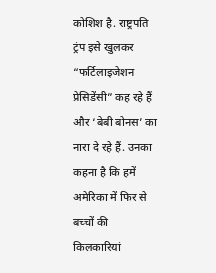कोशिश है. राष्ट्रपति ट्रंप इसे खुलकर “फर्टिलाइजेशन प्रेसिडेंसी” कह रहे हैं और ‘बेबी बोनस’ का नारा दे रहे हैं. उनका कहना है कि हमें अमेरिका में फिर से बच्चों की किलकारियां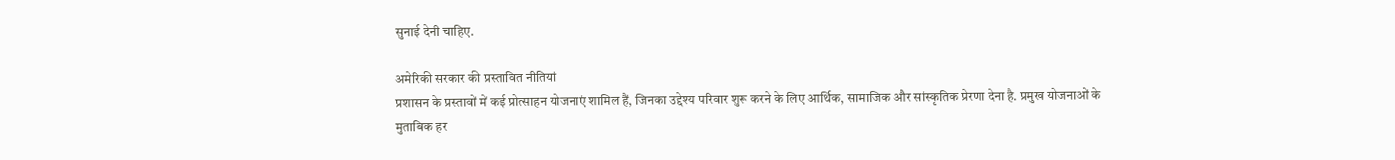सुनाई देनी चाहिए.

अमेरिकी सरकार की प्रस्तावित नीतियां
प्रशासन के प्रस्तावों में कई प्रोत्साहन योजनाएं शामिल हैं, जिनका उद्देश्य परिवार शुरू करने के लिए आर्थिक, सामाजिक और सांस्कृतिक प्रेरणा देना है. प्रमुख योजनाओं के मुताबिक हर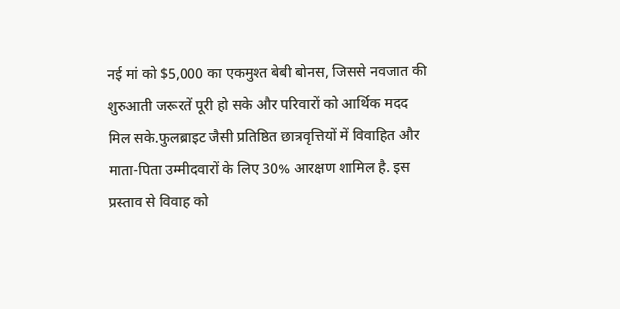नई मां को $5,000 का एकमुश्त बेबी बोनस, जिससे नवजात की शुरुआती जरूरतें पूरी हो सके और परिवारों को आर्थिक मदद मिल सके.फुलब्राइट जैसी प्रतिष्ठित छात्रवृत्तियों में विवाहित और माता-पिता उम्मीदवारों के लिए 30% आरक्षण शामिल है. इस प्रस्ताव से विवाह को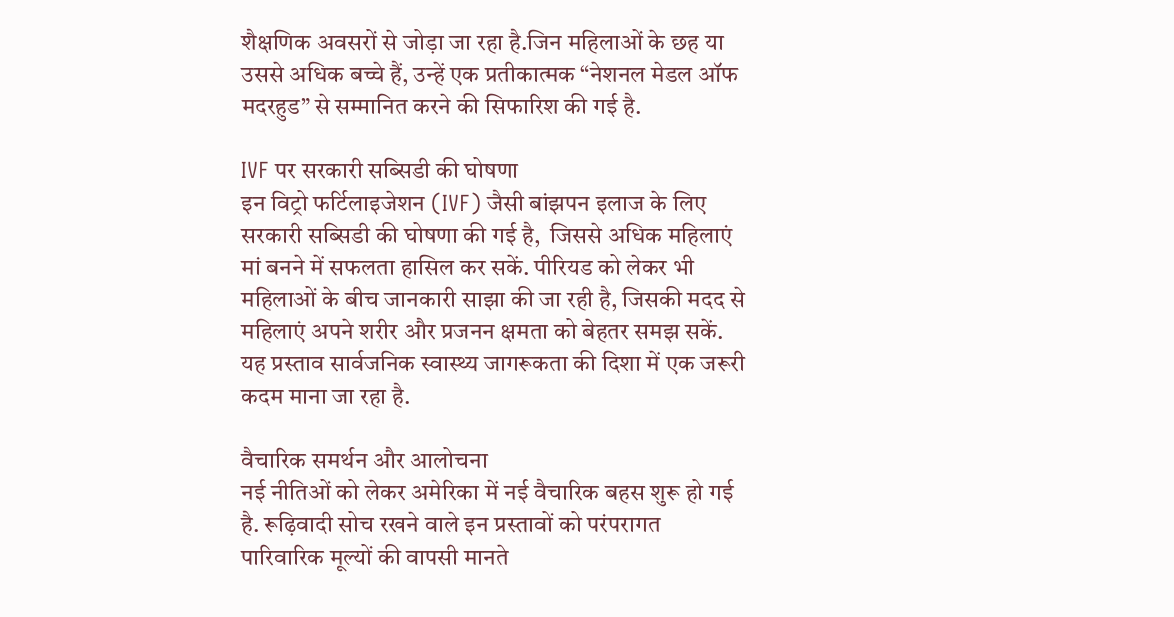शैक्षणिक अवसरों से जोड़ा जा रहा है.जिन महिलाओं के छह या उससे अधिक बच्चे हैं, उन्हें एक प्रतीकात्मक “नेशनल मेडल ऑफ मदरहुड” से सम्मानित करने की सिफारिश की गई है.

IVF पर सरकारी सब्सिडी की घोषणा
इन विट्रो फर्टिलाइजेशन (IVF) जैसी बांझपन इलाज के लिए सरकारी सब्सिडी की घोषणा की गई है,  जिससे अधिक महिलाएं मां बनने में सफलता हासिल कर सकें. पीरियड को लेकर भी महिलाओं के बीच जानकारी साझा की जा रही है, जिसकी मदद से महिलाएं अपने शरीर और प्रजनन क्षमता को बेहतर समझ सकें. यह प्रस्ताव सार्वजनिक स्वास्थ्य जागरूकता की दिशा में एक जरूरी कदम माना जा रहा है.

वैचारिक समर्थन और आलोचना
नई नीतिओं को लेकर अमेरिका में नई वैचारिक बहस शुरू हो गई है. रूढ़िवादी सोच रखने वाले इन प्रस्तावों को परंपरागत पारिवारिक मूल्यों की वापसी मानते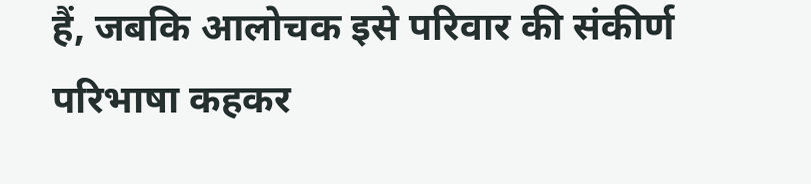हैं, जबकि आलोचक इसे परिवार की संकीर्ण परिभाषा कहकर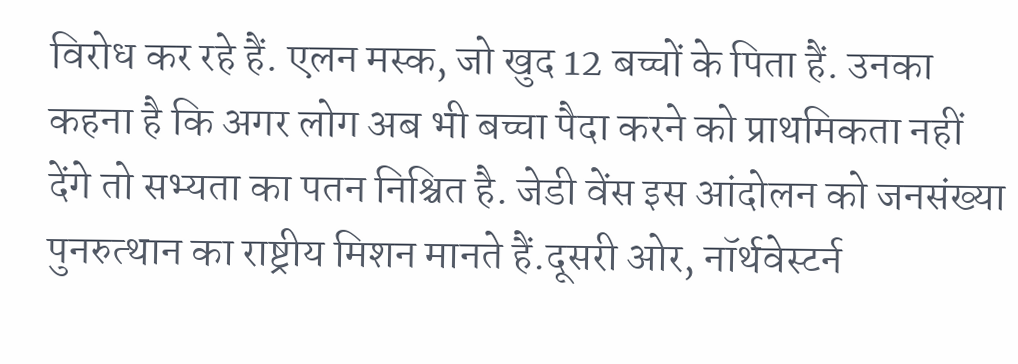विरोध कर रहे हैं. एलन मस्क, जो खुद 12 बच्चों के पिता हैं. उनका कहना है कि अगर लोग अब भी बच्चा पैदा करने को प्राथमिकता नहीं देंगे तो सभ्यता का पतन निश्चित है. जेडी वेंस इस आंदोलन को जनसंख्या पुनरुत्थान का राष्ट्रीय मिशन मानते हैं.दूसरी ओर, नॉर्थवेस्टर्न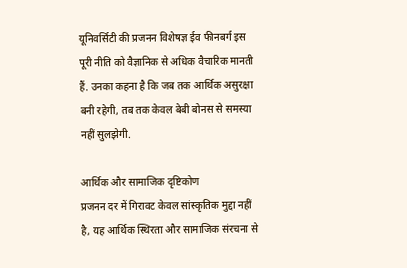यूनिवर्सिटी की प्रजनन विशेषज्ञ ईव फीनबर्ग इस पूरी नीति को वैज्ञानिक से अधिक वैचारिक मानती हैं. उनका कहना है कि जब तक आर्थिक असुरक्षा बनी रहेगी, तब तक केवल बेबी बोनस से समस्या नहीं सुलझेगी.

आर्थिक और सामाजिक दृष्टिकोण
प्रजनन दर में गिरावट केवल सांस्कृतिक मुद्दा नहीं है, यह आर्थिक स्थिरता और सामाजिक संरचना से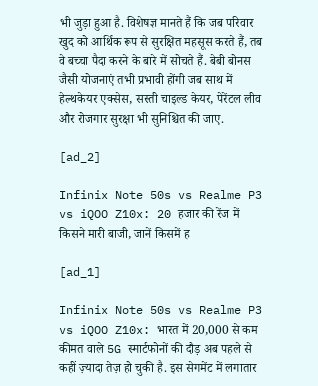भी जुड़ा हुआ है. विशेषज्ञ मानते हैं कि जब परिवार खुद को आर्थिक रूप से सुरक्षित महसूस करते हैं, तब वे बच्चा पैदा करने के बारे में सोचते हैं. बेबी बोनस जैसी योजनाएं तभी प्रभावी होंगी जब साथ में हेल्थकेयर एक्सेस, सस्ती चाइल्ड केयर, पेरेंटल लीव और रोजगार सुरक्षा भी सुनिश्चित की जाए.

[ad_2]

Infinix Note 50s vs Realme P3 vs iQOO Z10x: 20 हजार की रेंज में किसने मारी बाजी, जानें किसमें ह

[ad_1]

Infinix Note 50s vs Realme P3 vs iQOO Z10x: भारत में 20,000 से कम कीमत वाले 5G स्मार्टफोनों की दौड़ अब पहले से कहीं ज़्यादा तेज़ हो चुकी है. इस सेगमेंट में लगातार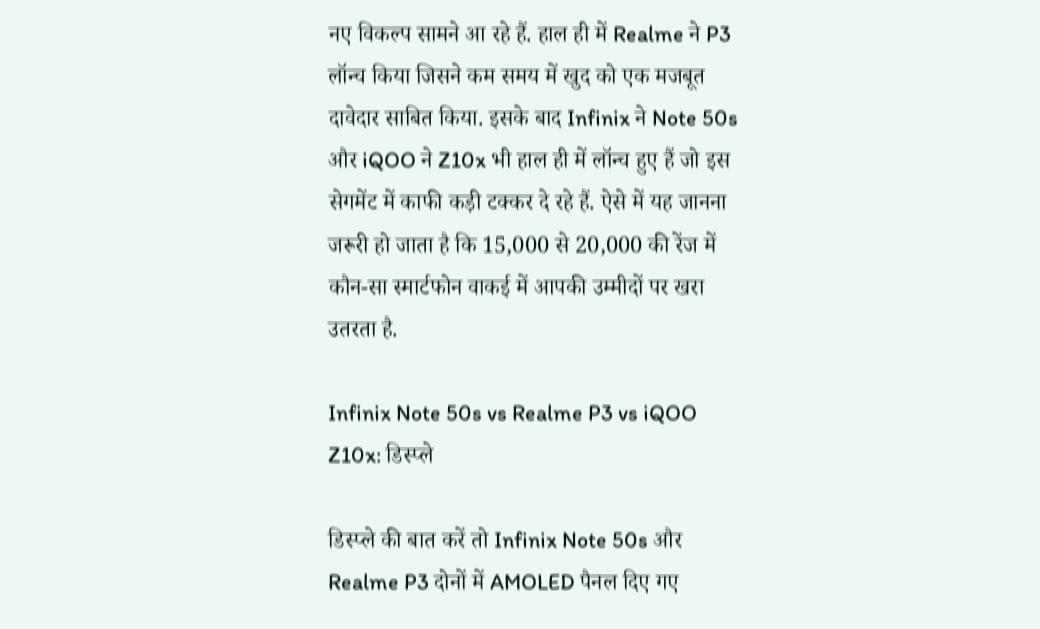नए विकल्प सामने आ रहे हैं. हाल ही में Realme ने P3 लॉन्च किया जिसने कम समय में खुद को एक मजबूत दावेदार साबित किया. इसके बाद Infinix ने Note 50s और iQOO ने Z10x भी हाल ही में लॉन्च हुए हैं जो इस सेगमेंट में काफी कड़ी टक्कर दे रहे हैं. ऐसे में यह जानना जरूरी हो जाता है कि 15,000 से 20,000 की रेंज में कौन-सा स्मार्टफोन वाकई में आपकी उम्मीदों पर खरा उतरता है.

Infinix Note 50s vs Realme P3 vs iQOO Z10x: डिस्प्ले

डिस्प्ले की बात करें तो Infinix Note 50s और Realme P3 दोनों में AMOLED पैनल दिए गए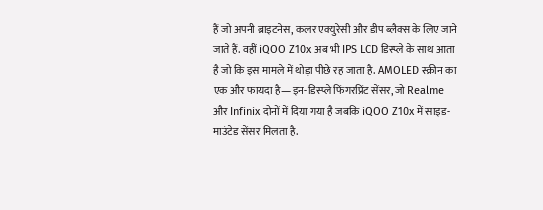हैं जो अपनी ब्राइटनेस, कलर एक्युरेसी और डीप ब्लैक्स के लिए जाने जाते हैं. वहीं iQOO Z10x अब भी IPS LCD डिस्प्ले के साथ आता है जो कि इस मामले में थोड़ा पीछे रह जाता है. AMOLED स्क्रीन का एक और फायदा है—इन-डिस्प्ले फिंगरप्रिंट सेंसर, जो Realme और Infinix दोनों में दिया गया है जबकि iQOO Z10x में साइड-माउंटेड सेंसर मिलता है.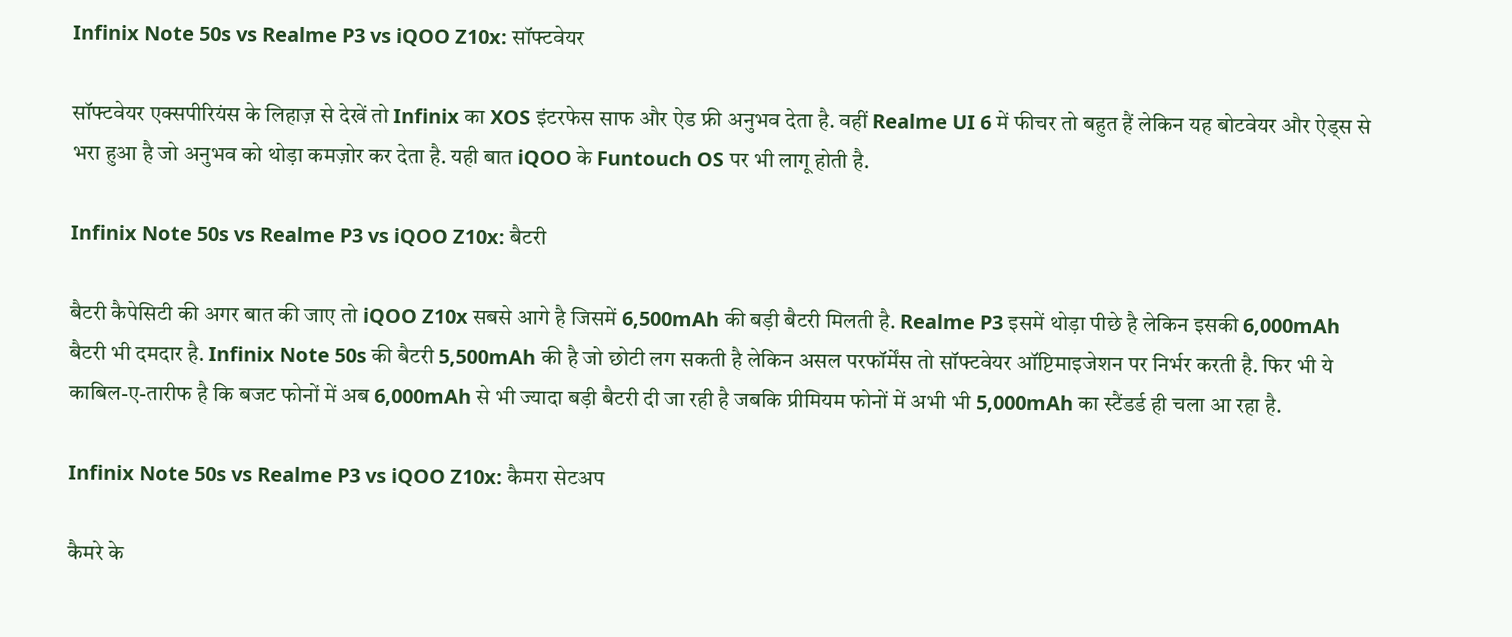Infinix Note 50s vs Realme P3 vs iQOO Z10x: सॉफ्टवेयर

सॉफ्टवेयर एक्सपीरियंस के लिहाज़ से देखें तो Infinix का XOS इंटरफेस साफ और ऐड फ्री अनुभव देता है. वहीं Realme UI 6 में फीचर तो बहुत हैं लेकिन यह बोटवेयर और ऐड्स से भरा हुआ है जो अनुभव को थोड़ा कमज़ोर कर देता है. यही बात iQOO के Funtouch OS पर भी लागू होती है.

Infinix Note 50s vs Realme P3 vs iQOO Z10x: बैटरी

बैटरी कैपेसिटी की अगर बात की जाए तो iQOO Z10x सबसे आगे है जिसमें 6,500mAh की बड़ी बैटरी मिलती है. Realme P3 इसमें थोड़ा पीछे है लेकिन इसकी 6,000mAh बैटरी भी दमदार है. Infinix Note 50s की बैटरी 5,500mAh की है जो छोटी लग सकती है लेकिन असल परफॉर्मेंस तो सॉफ्टवेयर ऑप्टिमाइजेशन पर निर्भर करती है. फिर भी ये काबिल-ए-तारीफ है कि बजट फोनों में अब 6,000mAh से भी ज्यादा बड़ी बैटरी दी जा रही है जब‍कि प्रीमियम फोनों में अभी भी 5,000mAh का स्टैंडर्ड ही चला आ रहा है.

Infinix Note 50s vs Realme P3 vs iQOO Z10x: कैमरा सेटअप

कैमरे के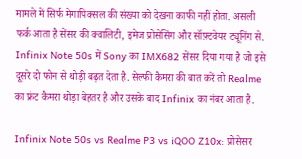मामले में सिर्फ मेगापिक्सल की संख्या को देखना काफी नहीं होता. असली फर्क आता है सेंसर की क्वालिटी, इमेज प्रोसेसिंग और सॉफ़्टवेयर ट्यूनिंग से. Infinix Note 50s में Sony का IMX682 सेंसर दिया गया है जो इसे दूसरे दो फोन से थोड़ी बढ़त देता है. सेल्फी कैमरा की बात करें तो Realme का फ्रंट कैमरा थोड़ा बेहतर है और उसके बाद Infinix का नंबर आता है.

Infinix Note 50s vs Realme P3 vs iQOO Z10x: प्रोसेसर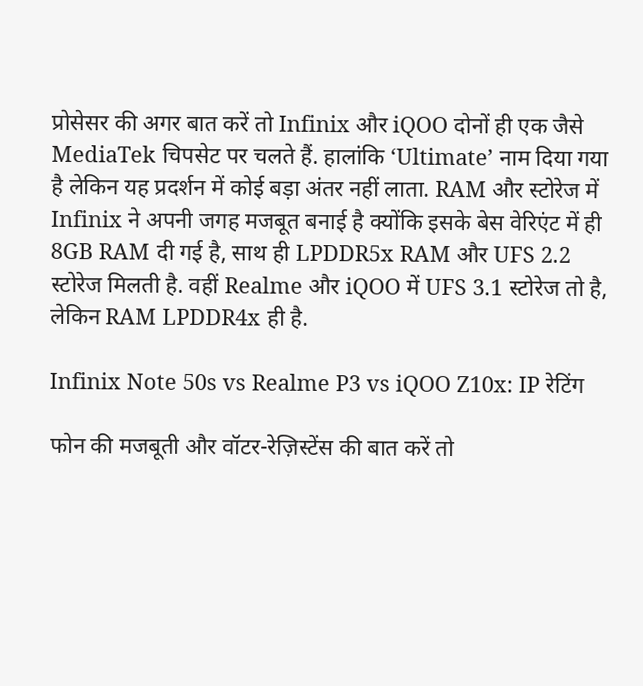प्रोसेसर की अगर बात करें तो Infinix और iQOO दोनों ही एक जैसे MediaTek चिपसेट पर चलते हैं. हालांकि ‘Ultimate’ नाम दिया गया है लेकिन यह प्रदर्शन में कोई बड़ा अंतर नहीं लाता. RAM और स्टोरेज में Infinix ने अपनी जगह मजबूत बनाई है क्योंकि इसके बेस वेरिएंट में ही 8GB RAM दी गई है, साथ ही LPDDR5x RAM और UFS 2.2 स्टोरेज मिलती है. वहीं Realme और iQOO में UFS 3.1 स्टोरेज तो है, लेकिन RAM LPDDR4x ही है.

Infinix Note 50s vs Realme P3 vs iQOO Z10x: IP रेटिंग

फोन की मजबूती और वॉटर-रेज़िस्टेंस की बात करें तो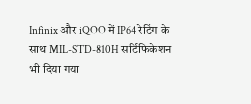Infinix और iQOO में IP64 रेटिंग के साथ MIL-STD-810H सर्टिफिकेशन भी दिया गया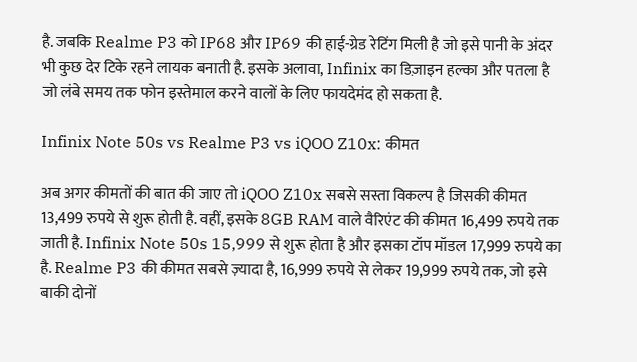है. जबकि Realme P3 को IP68 और IP69 की हाई-ग्रेड रेटिंग मिली है जो इसे पानी के अंदर भी कुछ देर टिके रहने लायक बनाती है. इसके अलावा, Infinix का डिज़ाइन हल्का और पतला है जो लंबे समय तक फोन इस्तेमाल करने वालों के लिए फायदेमंद हो सकता है.

Infinix Note 50s vs Realme P3 vs iQOO Z10x: कीमत

अब अगर कीमतों की बात की जाए तो iQOO Z10x सबसे सस्ता विकल्प है जिसकी कीमत 13,499 रुपये से शुरू होती है. वहीं, इसके 8GB RAM वाले वैरिएंट की कीमत 16,499 रुपये तक जाती है. Infinix Note 50s 15,999 से शुरू होता है और इसका टॉप मॉडल 17,999 रुपये का है. Realme P3 की कीमत सबसे ज़्यादा है, 16,999 रुपये से लेकर 19,999 रुपये तक, जो इसे बाकी दोनों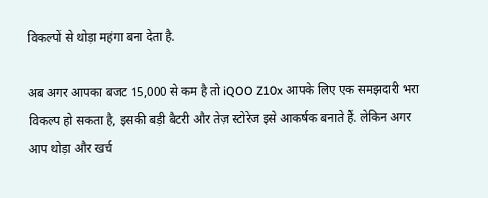विकल्पों से थोड़ा महंगा बना देता है.

अब अगर आपका बजट 15,000 से कम है तो iQOO Z10x आपके लिए एक समझदारी भरा विकल्प हो सकता है, इसकी बड़ी बैटरी और तेज़ स्टोरेज इसे आकर्षक बनाते हैं. लेकिन अगर आप थोड़ा और खर्च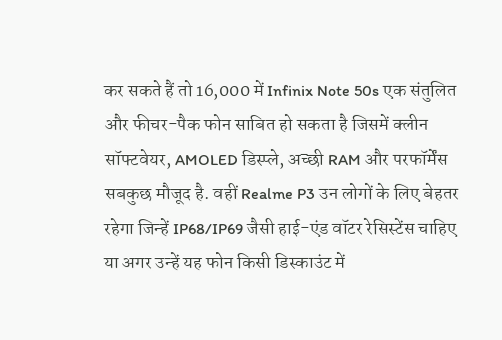कर सकते हैं तो 16,000 में Infinix Note 50s एक संतुलित और फीचर-पैक फोन साबित हो सकता है जिसमें क्लीन सॉफ्टवेयर, AMOLED डिस्प्ले, अच्छी RAM और परफॉर्मेंस सबकुछ मौजूद है. वहीं Realme P3 उन लोगों के लिए बेहतर रहेगा जिन्हें IP68/IP69 जैसी हाई-एंड वॉटर रेसिस्टेंस चाहिए या अगर उन्हें यह फोन किसी डिस्काउंट में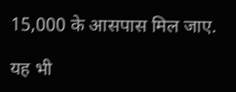15,000 के आसपास मिल जाए.

यह भी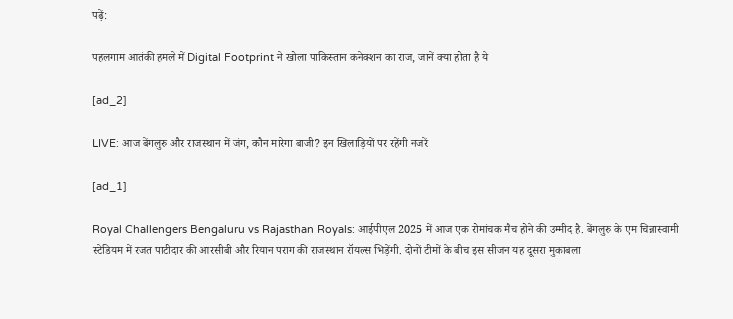पढ़ें:

पहलगाम आतंकी हमले में Digital Footprint ने खोला पाकिस्तान कनेक्शन का राज, जानें क्या होता है ये

[ad_2]

LIVE: आज बेंगलुरु और राजस्थान में जंग, कौन मारेगा बाजी? इन खिलाड़ियों पर रहेंगी नजरें

[ad_1]

Royal Challengers Bengaluru vs Rajasthan Royals: आईपीएल 2025 में आज एक रोमांचक मैच होने की उम्मीद है. बेंगलुरु के एम चिन्नास्वामी स्टेडियम में रजत पाटीदार की आरसीबी और रियान पराग की राजस्थान रॉयल्स भिड़ेंगी. दोनों टीमों के बीच इस सीजन यह दूसरा मुकाबला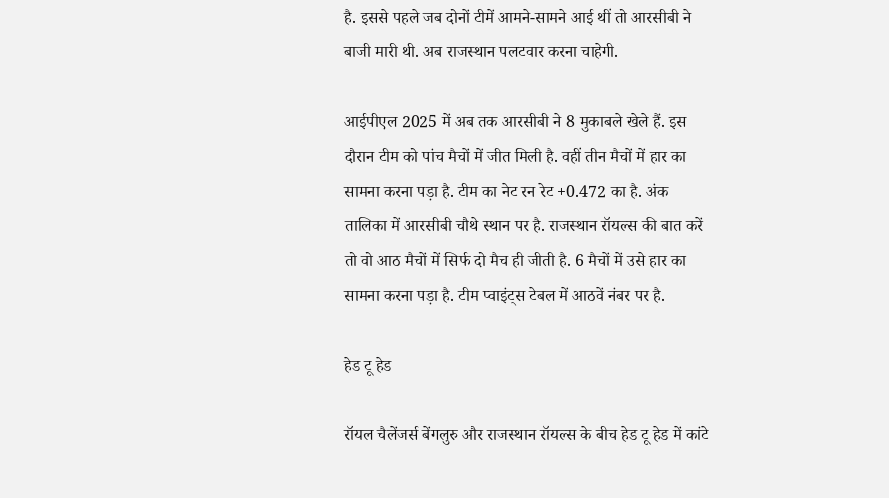है. इससे पहले जब दोनों टीमें आमने-सामने आई थीं तो आरसीबी ने बाजी मारी थी. अब राजस्थान पलटवार करना चाहेगी.

आईपीएल 2025 में अब तक आरसीबी ने 8 मुकाबले खेले हैं. इस दौरान टीम को पांच मैचों में जीत मिली है. वहीं तीन मैचों में हार का सामना करना पड़ा है. टीम का नेट रन रेट +0.472 का है. अंक तालिका में आरसीबी चौथे स्थान पर है. राजस्थान रॉयल्स की बात करें तो वो आठ मैचों में सिर्फ दो मैच ही जीती है. 6 मैचों में उसे हार का सामना करना पड़ा है. टीम प्वाइंट्स टेबल में आठवें नंबर पर है.

हेड टू हेड

रॉयल चैलेंजर्स बेंगलुरु और राजस्थान रॉयल्स के बीच हेड टू हेड में कांटे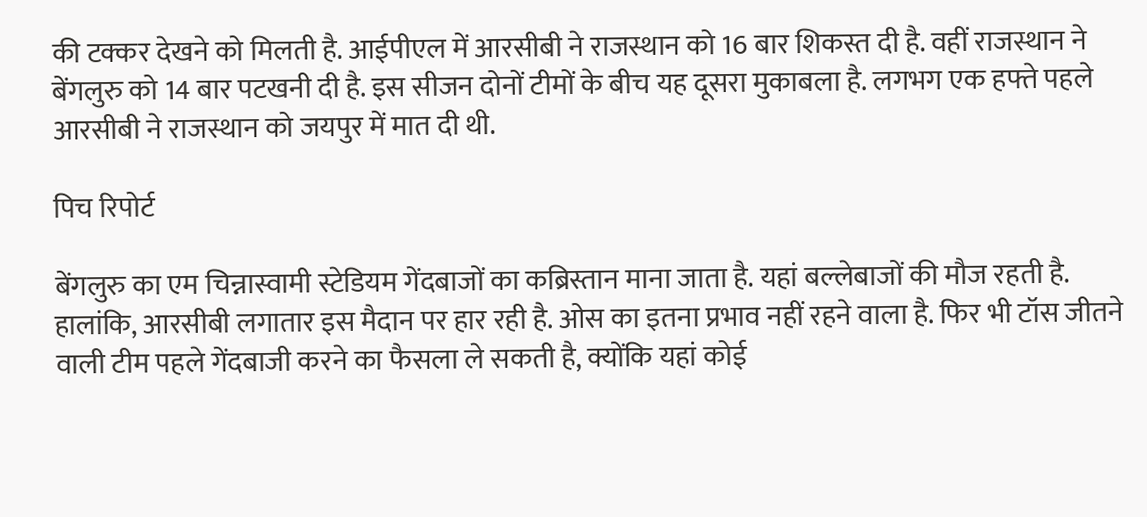की टक्कर देखने को मिलती है. आईपीएल में आरसीबी ने राजस्थान को 16 बार शिकस्त दी है. वहीं राजस्थान ने बेंगलुरु को 14 बार पटखनी दी है. इस सीजन दोनों टीमों के बीच यह दूसरा मुकाबला है. लगभग एक हफ्ते पहले आरसीबी ने राजस्थान को जयपुर में मात दी थी.

पिच रिपोर्ट

बेंगलुरु का एम चिन्नास्वामी स्टेडियम गेंदबाजों का कब्रिस्तान माना जाता है. यहां बल्लेबाजों की मौज रहती है. हालांकि, आरसीबी लगातार इस मैदान पर हार रही है. ओस का इतना प्रभाव नहीं रहने वाला है. फिर भी टॉस जीतने वाली टीम पहले गेंदबाजी करने का फैसला ले सकती है, क्योंकि यहां कोई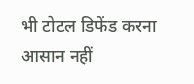भी टोटल डिफेंड करना आसान नहीं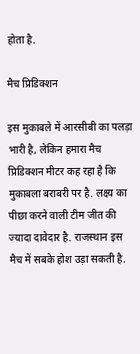होता है.

मैच प्रिडिक्शन

इस मुकाबले में आरसीबी का पलड़ा भारी है, लेकिन हमारा मैच प्रिडिक्शन मीटर कह रहा है कि मुकाबला बराबरी पर है. लक्ष्य का पीछा करने वाली टीम जीत की ज्यादा दावेदार है. राजस्थान इस मैच में सबके होश उड़ा सकती है.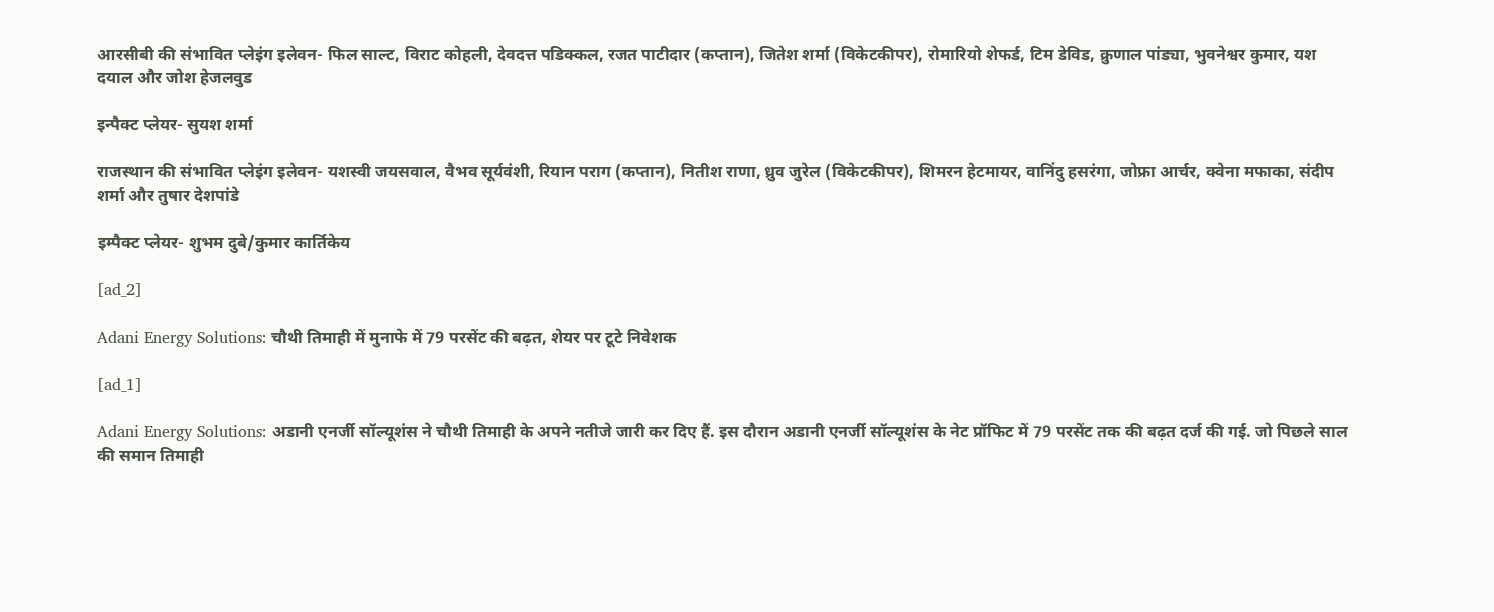आरसीबी की संभावित प्लेइंग इलेवन- फिल साल्ट, विराट कोहली, देवदत्त पडिक्कल, रजत पाटीदार (कप्तान), जितेश शर्मा (विकेटकीपर), रोमारियो शेफर्ड, टिम डेविड, क्रुणाल पांड्या, भुवनेश्वर कुमार, यश दयाल और जोश हेजलवुड

इन्पैक्ट प्लेयर- सुयश शर्मा

राजस्थान की संभावित प्लेइंग इलेवन- यशस्वी जयसवाल, वैभव सूर्यवंशी, रियान पराग (कप्तान), नितीश राणा, ध्रुव जुरेल (विकेटकीपर), शिमरन हेटमायर, वानिंदु हसरंगा, जोफ्रा आर्चर, क्वेना मफाका, संदीप शर्मा और तुषार देशपांडे

इम्पैक्ट प्लेयर- शुभम दुबे/कुमार कार्तिकेय

[ad_2]

Adani Energy Solutions: चौथी तिमाही में मुनाफे में 79 परसेंट की बढ़त, शेयर पर टूटे निवेशक

[ad_1]

Adani Energy Solutions: अडानी एनर्जी सॉल्यूशंस ने चौथी तिमाही के अपने नतीजे जारी कर दिए हैं. इस दौरान अडानी एनर्जी सॉल्यूशंस के नेट प्रॉफिट में 79 परसेंट तक की बढ़त दर्ज की गई. जो पिछले साल की समान तिमाही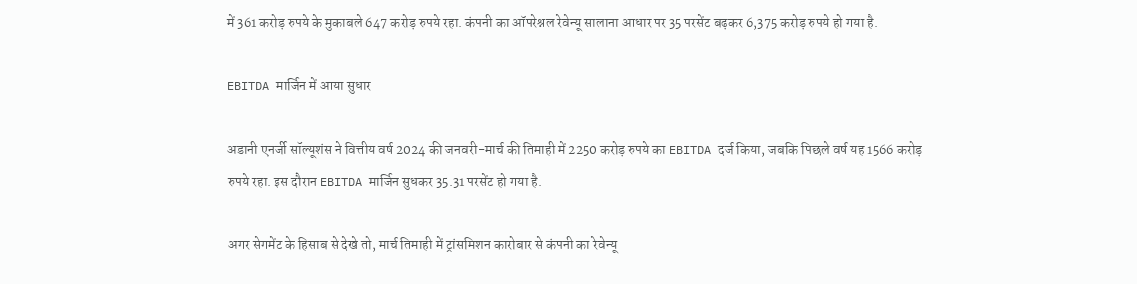में 361 करोड़ रुपये के मुकाबले 647 करोड़ रुपये रहा. कंपनी का ऑपरेश्नल रेवेन्यू सालाना आधार पर 35 परसेंट बढ़कर 6,375 करोड़ रुपये हो गया है.

EBITDA मार्जिन में आया सुधार

अडानी एनर्जी सॉल्यूशंस ने वित्तीय वर्ष 2024 की जनवरी-मार्च की तिमाही में 2250 करोड़ रुपये का EBITDA दर्ज किया, जबकि पिछले वर्ष यह 1566 करोड़ रुपये रहा. इस दौरान EBITDA मार्जिन सुधकर 35.31 परसेंट हो गया है.

अगर सेगमेंट के हिसाब से देखे तो, मार्च तिमाही में ट्रांसमिशन कारोबार से कंपनी का रेवेन्यू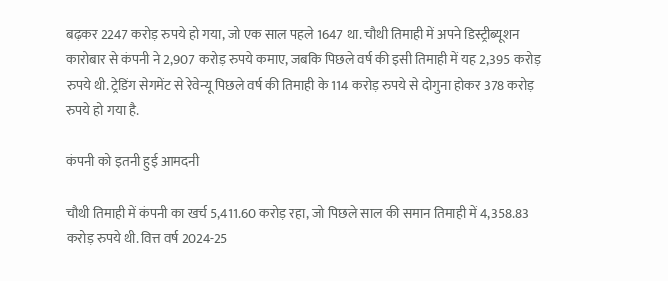बढ़कर 2247 करोड़ रुपये हो गया, जो एक साल पहले 1647 था. चौथी तिमाही में अपने डिस्ट्रीब्यूशन कारोबार से कंपनी ने 2,907 करोड़ रुपये कमाए, जबकि पिछले वर्ष की इसी तिमाही में यह 2,395 करोड़ रुपये थी. ट्रेडिंग सेगमेंट से रेवेन्यू पिछले वर्ष की तिमाही के 114 करोड़ रुपये से दोगुना होकर 378 करोड़ रुपये हो गया है.

कंपनी को इतनी हुई आमदनी

चौथी तिमाही में कंपनी का खर्च 5,411.60 करोड़ रहा, जो पिछले साल की समान तिमाही में 4,358.83 करोड़ रुपये थी. वित्त वर्ष 2024-25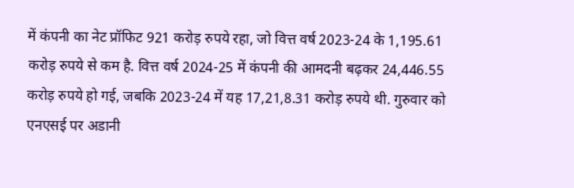में कंपनी का नेट प्रॉफिट 921 करोड़ रुपये रहा, जो वित्त वर्ष 2023-24 के 1,195.61 करोड़ रुपये से कम है. वित्त वर्ष 2024-25 में कंपनी की आमदनी बढ़कर 24,446.55 करोड़ रुपये हो गई, जबकि 2023-24 में यह 17,21,8.31 करोड़ रुपये थी. गुरुवार को एनएसई पर अडानी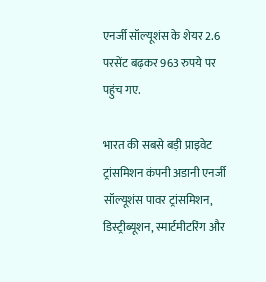एनर्जी सॉल्यूशंस के शेयर 2.6 परसेंट बढ़कर 963 रुपये पर पहुंच गए.

भारत की सबसे बड़ी प्राइवेट ट्रांसमिशन कंपनी अडानी एनर्जी सॉल्यूशंस पावर ट्रांसमिशन, डिस्ट्रीब्यूशन, स्मार्टमीटरिंग और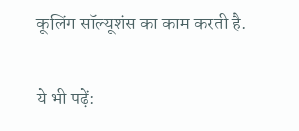कूलिंग सॉल्यूशंस का काम करती है.

ये भी पढ़ें: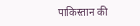पाकिस्तान की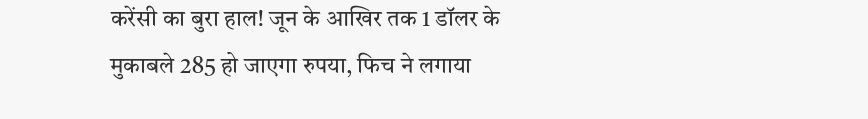करेंसी का बुरा हाल! जून के आखिर तक 1 डॉलर के मुकाबले 285 हो जाएगा रुपया, फिच ने लगाया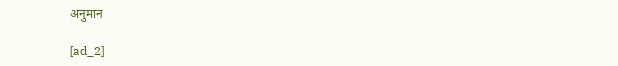अनुमान

[ad_2]